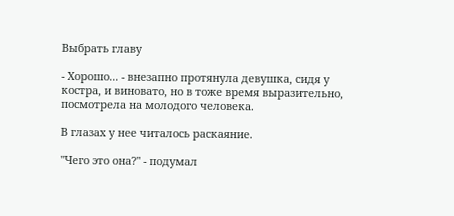Выбрать главу

- Хорошо... - внезапно протянула девушка, сидя у костра, и виновато, но в тоже время выразительно, посмотрела на молодого человека.

В глазах у нее читалось раскаяние.

"Чего это она?" - подумал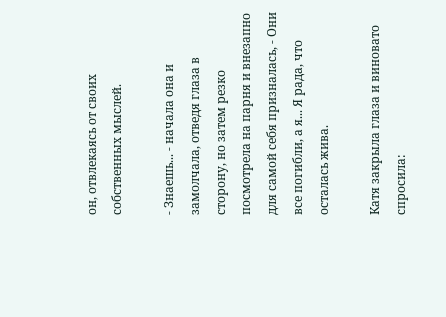он, отвлекаясь от своих собственных мыслей.

- Знаешь... - начала она и замолчала, отведя глаза в сторону, но затем резко посмотрела на парня и внезапно для самой себя призналась, - Они все погибли, а я... Я рада, что осталась жива.

Катя закрыла глаза и виновато спросила: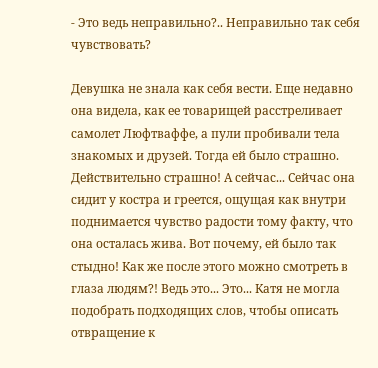- Это ведь неправильно?.. Неправильно так себя чувствовать?

Девушка не знала как себя вести. Еще недавно она видела, как ее товарищей расстреливает самолет Люфтваффе, а пули пробивали тела знакомых и друзей. Тогда ей было страшно. Действительно страшно! А сейчас... Сейчас она сидит у костра и греется, ощущая как внутри поднимается чувство радости тому факту, что она осталась жива. Вот почему, ей было так стыдно! Как же после этого можно смотреть в глаза людям?! Ведь это... Это... Катя не могла подобрать подходящих слов, чтобы описать отвращение к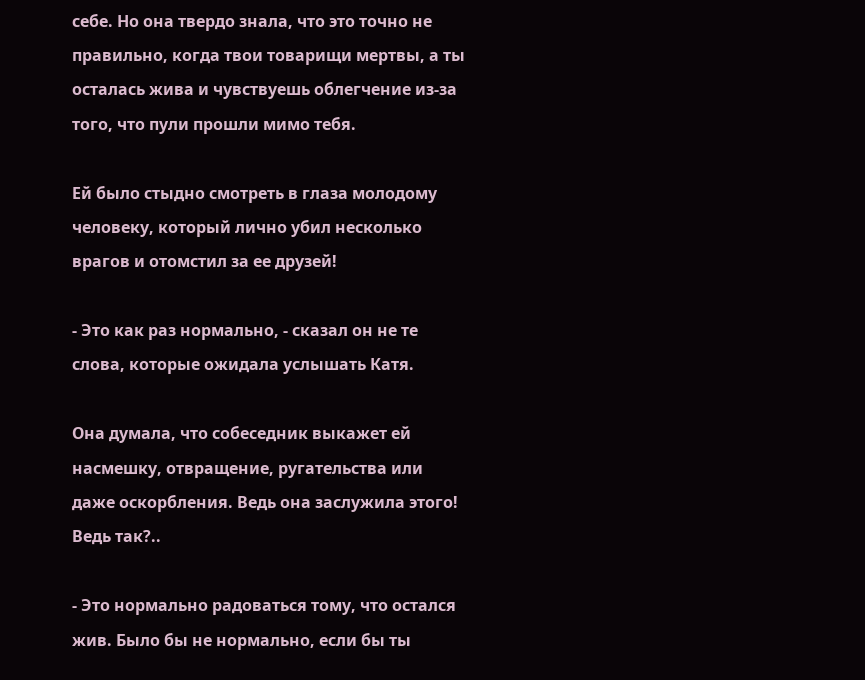себе. Но она твердо знала, что это точно не правильно, когда твои товарищи мертвы, а ты осталась жива и чувствуешь облегчение из-за того, что пули прошли мимо тебя.

Ей было стыдно смотреть в глаза молодому человеку, который лично убил несколько врагов и отомстил за ее друзей!

- Это как раз нормально, - сказал он не те слова, которые ожидала услышать Катя.

Она думала, что собеседник выкажет ей насмешку, отвращение, ругательства или даже оскорбления. Ведь она заслужила этого! Ведь так?..

- Это нормально радоваться тому, что остался жив. Было бы не нормально, если бы ты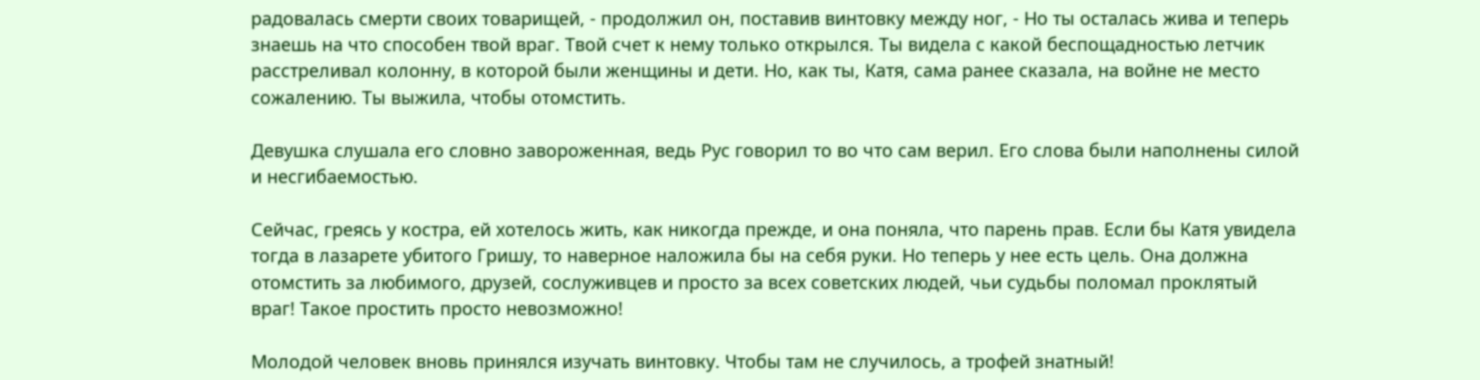радовалась смерти своих товарищей, - продолжил он, поставив винтовку между ног, - Но ты осталась жива и теперь знаешь на что способен твой враг. Твой счет к нему только открылся. Ты видела с какой беспощадностью летчик расстреливал колонну, в которой были женщины и дети. Но, как ты, Катя, сама ранее сказала, на войне не место сожалению. Ты выжила, чтобы отомстить.

Девушка слушала его словно завороженная, ведь Рус говорил то во что сам верил. Его слова были наполнены силой и несгибаемостью.

Сейчас, греясь у костра, ей хотелось жить, как никогда прежде, и она поняла, что парень прав. Если бы Катя увидела тогда в лазарете убитого Гришу, то наверное наложила бы на себя руки. Но теперь у нее есть цель. Она должна отомстить за любимого, друзей, сослуживцев и просто за всех советских людей, чьи судьбы поломал проклятый враг! Такое простить просто невозможно!

Молодой человек вновь принялся изучать винтовку. Чтобы там не случилось, а трофей знатный!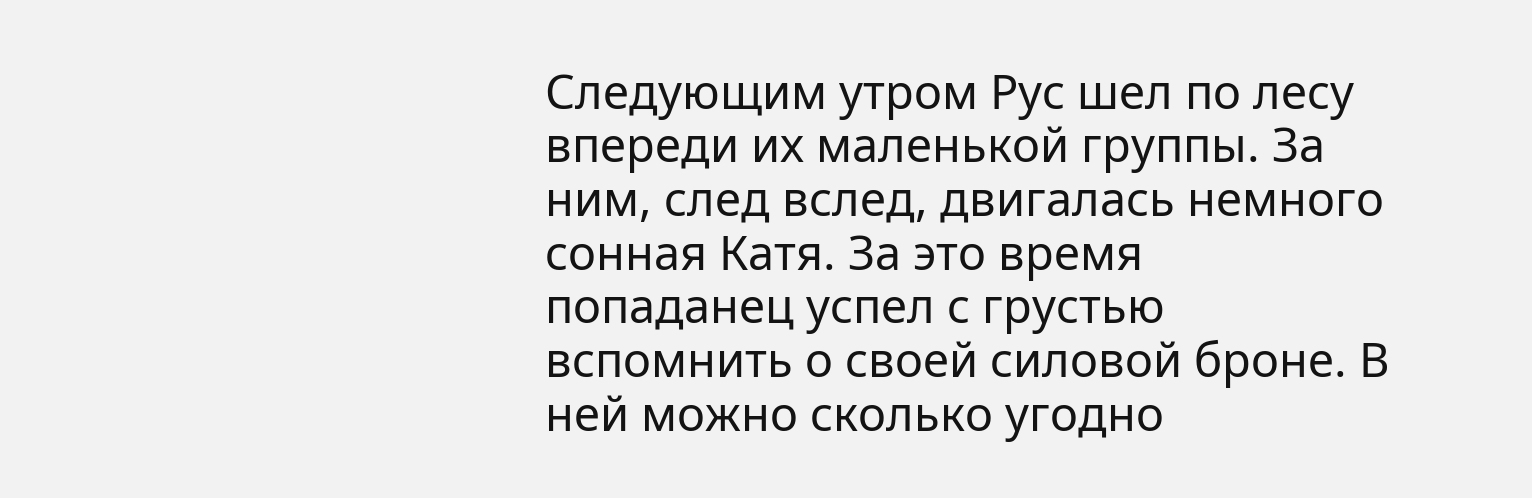Следующим утром Рус шел по лесу впереди их маленькой группы. За ним, след вслед, двигалась немного сонная Катя. За это время попаданец успел с грустью вспомнить о своей силовой броне. В ней можно сколько угодно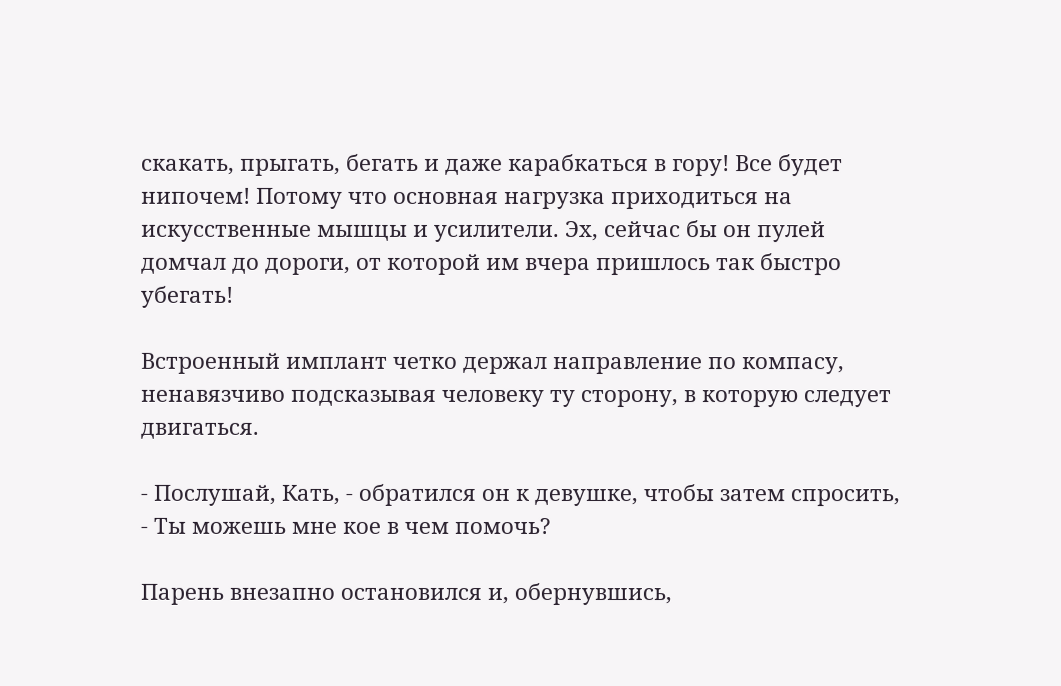скакать, прыгать, бегать и даже карабкаться в гору! Все будет нипочем! Потому что основная нагрузка приходиться на искусственные мышцы и усилители. Эх, сейчас бы он пулей домчал до дороги, от которой им вчера пришлось так быстро убегать!

Встроенный имплант четко держал направление по компасу, ненавязчиво подсказывая человеку ту сторону, в которую следует двигаться.

- Послушай, Кать, - обратился он к девушке, чтобы затем спросить, - Ты можешь мне кое в чем помочь?

Парень внезапно остановился и, обернувшись,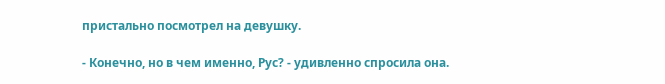пристально посмотрел на девушку.

- Конечно, но в чем именно, Рус? - удивленно спросила она.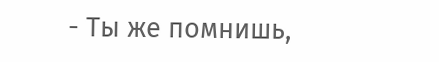- Ты же помнишь,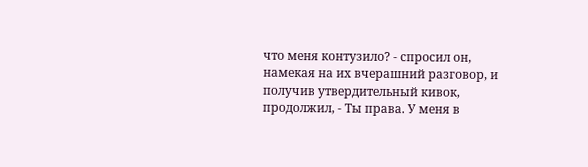что меня контузило? - спросил он, намекая на их вчерашний разговор, и получив утвердительный кивок, продолжил, - Ты права. У меня в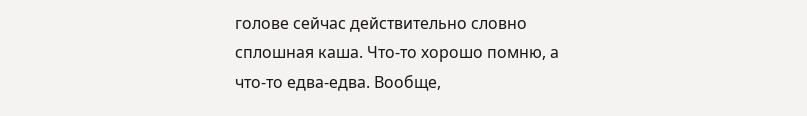голове сейчас действительно словно сплошная каша. Что-то хорошо помню, а что-то едва-едва. Вообще,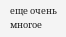еще очень многое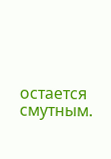остается смутным.